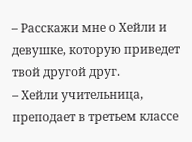– Расскажи мне о Хейли и девушке, которую приведет твой другой друг.
– Хейли учительница, преподает в третьем классе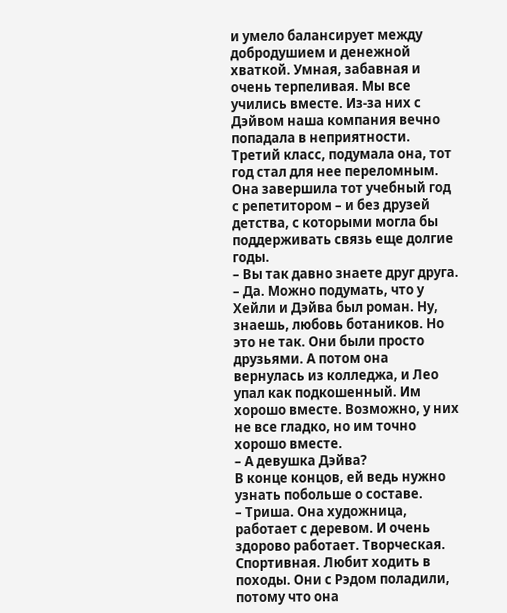и умело балансирует между добродушием и денежной хваткой. Умная, забавная и очень терпеливая. Мы все учились вместе. Из-за них с Дэйвом наша компания вечно попадала в неприятности.
Третий класс, подумала она, тот год стал для нее переломным. Она завершила тот учебный год с репетитором – и без друзей детства, с которыми могла бы поддерживать связь еще долгие годы.
– Вы так давно знаете друг друга.
– Да. Можно подумать, что у Хейли и Дэйва был роман. Ну, знаешь, любовь ботаников. Но это не так. Они были просто друзьями. А потом она вернулась из колледжа, и Лео упал как подкошенный. Им хорошо вместе. Возможно, у них не все гладко, но им точно хорошо вместе.
– А девушка Дэйва?
В конце концов, ей ведь нужно узнать побольше о составе.
– Триша. Она художница, работает с деревом. И очень здорово работает. Творческая. Спортивная. Любит ходить в походы. Они с Рэдом поладили, потому что она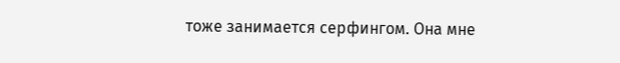тоже занимается серфингом. Она мне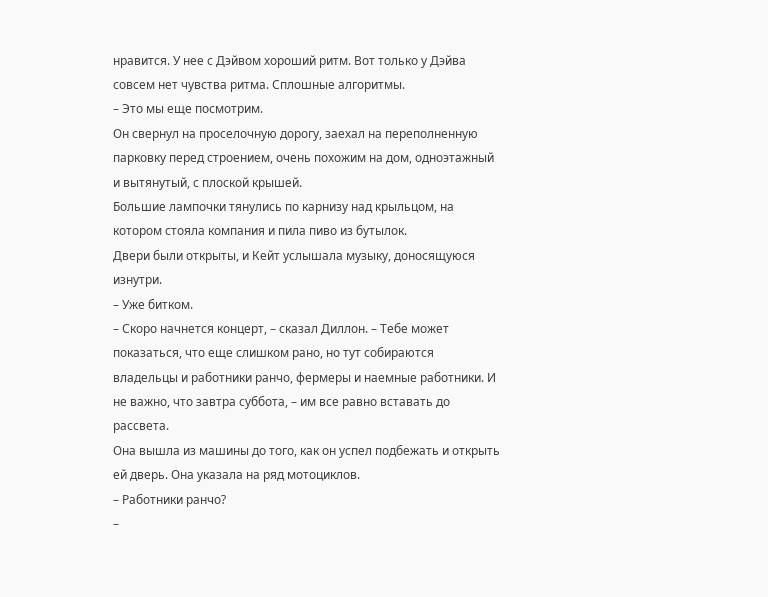нравится. У нее с Дэйвом хороший ритм. Вот только у Дэйва совсем нет чувства ритма. Сплошные алгоритмы.
– Это мы еще посмотрим.
Он свернул на проселочную дорогу, заехал на переполненную парковку перед строением, очень похожим на дом, одноэтажный и вытянутый, с плоской крышей.
Большие лампочки тянулись по карнизу над крыльцом, на котором стояла компания и пила пиво из бутылок.
Двери были открыты, и Кейт услышала музыку, доносящуюся изнутри.
– Уже битком.
– Скоро начнется концерт, – сказал Диллон. – Тебе может показаться, что еще слишком рано, но тут собираются владельцы и работники ранчо, фермеры и наемные работники. И не важно, что завтра суббота, – им все равно вставать до рассвета.
Она вышла из машины до того, как он успел подбежать и открыть ей дверь. Она указала на ряд мотоциклов.
– Работники ранчо?
–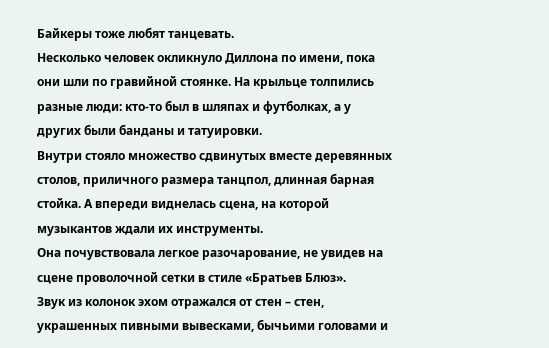Байкеры тоже любят танцевать.
Несколько человек окликнуло Диллона по имени, пока они шли по гравийной стоянке. На крыльце толпились разные люди: кто-то был в шляпах и футболках, а у других были банданы и татуировки.
Внутри стояло множество сдвинутых вместе деревянных столов, приличного размера танцпол, длинная барная стойка. А впереди виднелась сцена, на которой музыкантов ждали их инструменты.
Она почувствовала легкое разочарование, не увидев на сцене проволочной сетки в стиле «Братьев Блюз».
Звук из колонок эхом отражался от стен – стен, украшенных пивными вывесками, бычьими головами и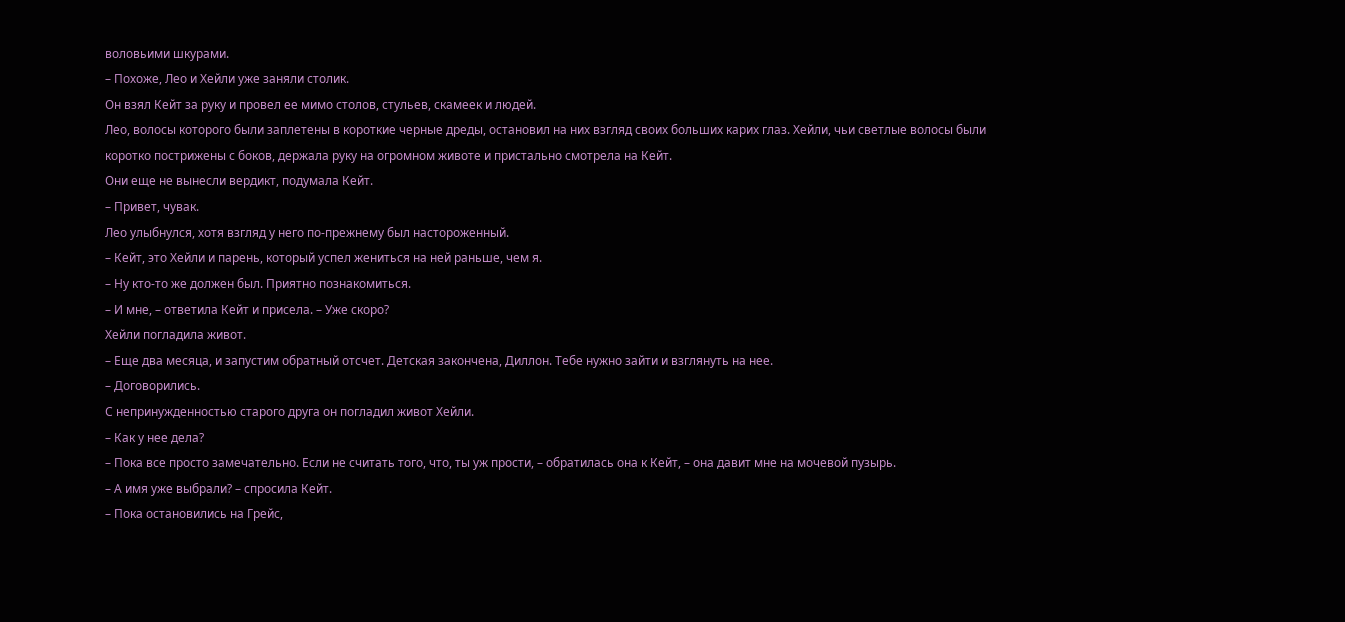воловьими шкурами.
– Похоже, Лео и Хейли уже заняли столик.
Он взял Кейт за руку и провел ее мимо столов, стульев, скамеек и людей.
Лео, волосы которого были заплетены в короткие черные дреды, остановил на них взгляд своих больших карих глаз. Хейли, чьи светлые волосы были коротко пострижены с боков, держала руку на огромном животе и пристально смотрела на Кейт.
Они еще не вынесли вердикт, подумала Кейт.
– Привет, чувак.
Лео улыбнулся, хотя взгляд у него по-прежнему был настороженный.
– Кейт, это Хейли и парень, который успел жениться на ней раньше, чем я.
– Ну кто-то же должен был. Приятно познакомиться.
– И мне, – ответила Кейт и присела. – Уже скоро?
Хейли погладила живот.
– Еще два месяца, и запустим обратный отсчет. Детская закончена, Диллон. Тебе нужно зайти и взглянуть на нее.
– Договорились.
С непринужденностью старого друга он погладил живот Хейли.
– Как у нее дела?
– Пока все просто замечательно. Если не считать того, что, ты уж прости, – обратилась она к Кейт, – она давит мне на мочевой пузырь.
– А имя уже выбрали? – спросила Кейт.
– Пока остановились на Грейс,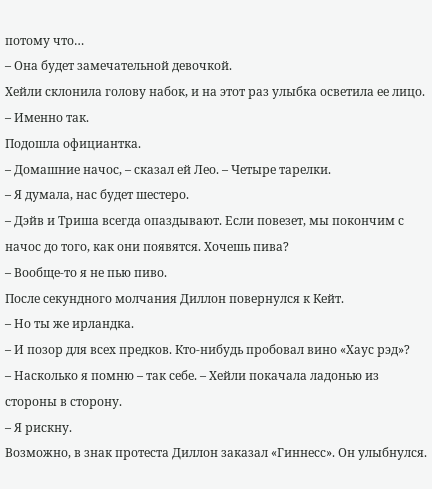потому что…
– Она будет замечательной девочкой.
Хейли склонила голову набок, и на этот раз улыбка осветила ее лицо.
– Именно так.
Подошла официантка.
– Домашние начос, – сказал ей Лео. – Четыре тарелки.
– Я думала, нас будет шестеро.
– Дэйв и Триша всегда опаздывают. Если повезет, мы покончим с начос до того, как они появятся. Хочешь пива?
– Вообще-то я не пью пиво.
После секундного молчания Диллон повернулся к Кейт.
– Но ты же ирландка.
– И позор для всех предков. Кто-нибудь пробовал вино «Хаус рэд»?
– Насколько я помню – так себе. – Хейли покачала ладонью из стороны в сторону.
– Я рискну.
Возможно, в знак протеста Диллон заказал «Гиннесс». Он улыбнулся.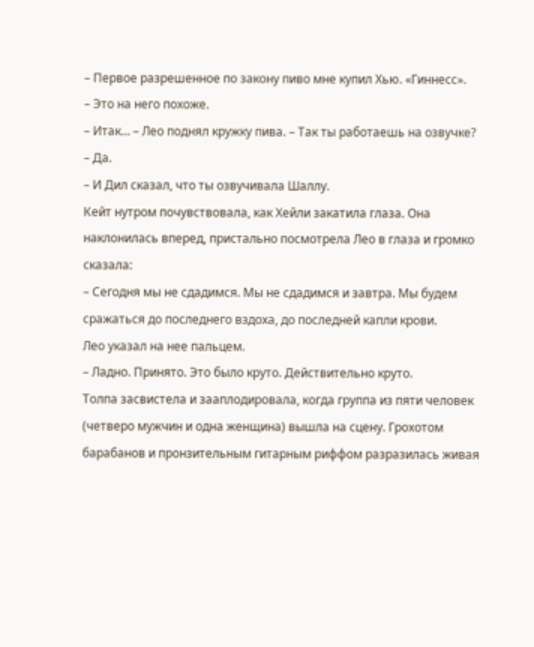– Первое разрешенное по закону пиво мне купил Хью. «Гиннесс».
– Это на него похоже.
– Итак… – Лео поднял кружку пива. – Так ты работаешь на озвучке?
– Да.
– И Дил сказал, что ты озвучивала Шаллу.
Кейт нутром почувствовала, как Хейли закатила глаза. Она наклонилась вперед, пристально посмотрела Лео в глаза и громко сказала:
– Сегодня мы не сдадимся. Мы не сдадимся и завтра. Мы будем сражаться до последнего вздоха, до последней капли крови.
Лео указал на нее пальцем.
– Ладно. Принято. Это было круто. Действительно круто.
Толпа засвистела и зааплодировала, когда группа из пяти человек (четверо мужчин и одна женщина) вышла на сцену. Грохотом барабанов и пронзительным гитарным риффом разразилась живая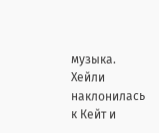музыка.
Хейли наклонилась к Кейт и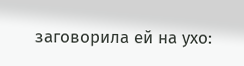заговорила ей на ухо: